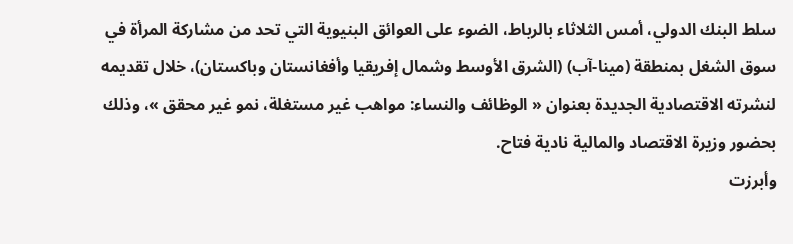سلط البنك الدولي، أمس الثلاثاء بالرباط، الضوء على العوائق البنيوية التي تحد من مشاركة المرأة في سوق الشغل بمنطقة (مينا-آب) (الشرق الأوسط وشمال إفريقيا وأفغانستان وباكستان)، خلال تقديمه لنشرته الاقتصادية الجديدة بعنوان « الوظائف والنساء: مواهب غير مستغلة، نمو غير محقق »، وذلك بحضور وزيرة الاقتصاد والمالية نادية فتاح.
وأبرزت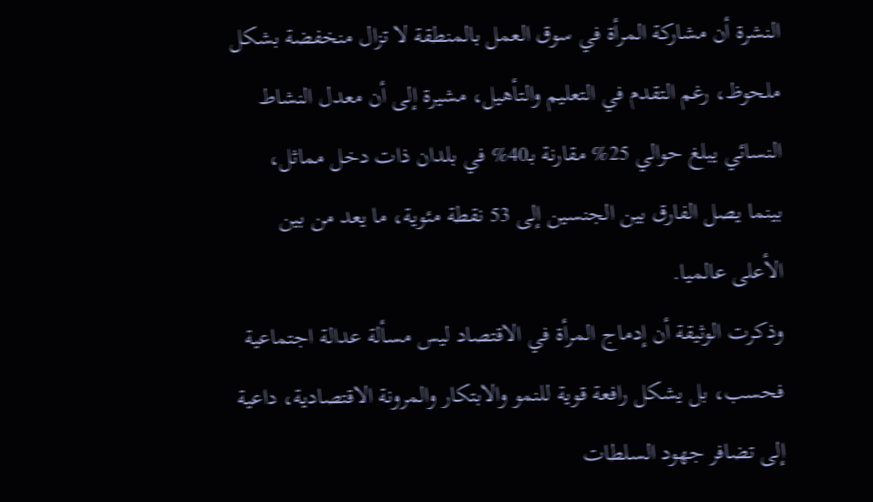النشرة أن مشاركة المرأة في سوق العمل بالمنطقة لا تزال منخفضة بشكل ملحوظ، رغم التقدم في التعليم والتأهيل، مشيرة إلى أن معدل النشاط النسائي يبلغ حوالي 25% مقارنة بـ40% في بلدان ذات دخل مماثل، بينما يصل الفارق بين الجنسين إلى 53 نقطة مئوية، ما يعد من بين الأعلى عالميا.
وذكرت الوثيقة أن إدماج المرأة في الاقتصاد ليس مسألة عدالة اجتماعية فحسب، بل يشكل رافعة قوية للنمو والابتكار والمرونة الاقتصادية، داعية إلى تضافر جهود السلطات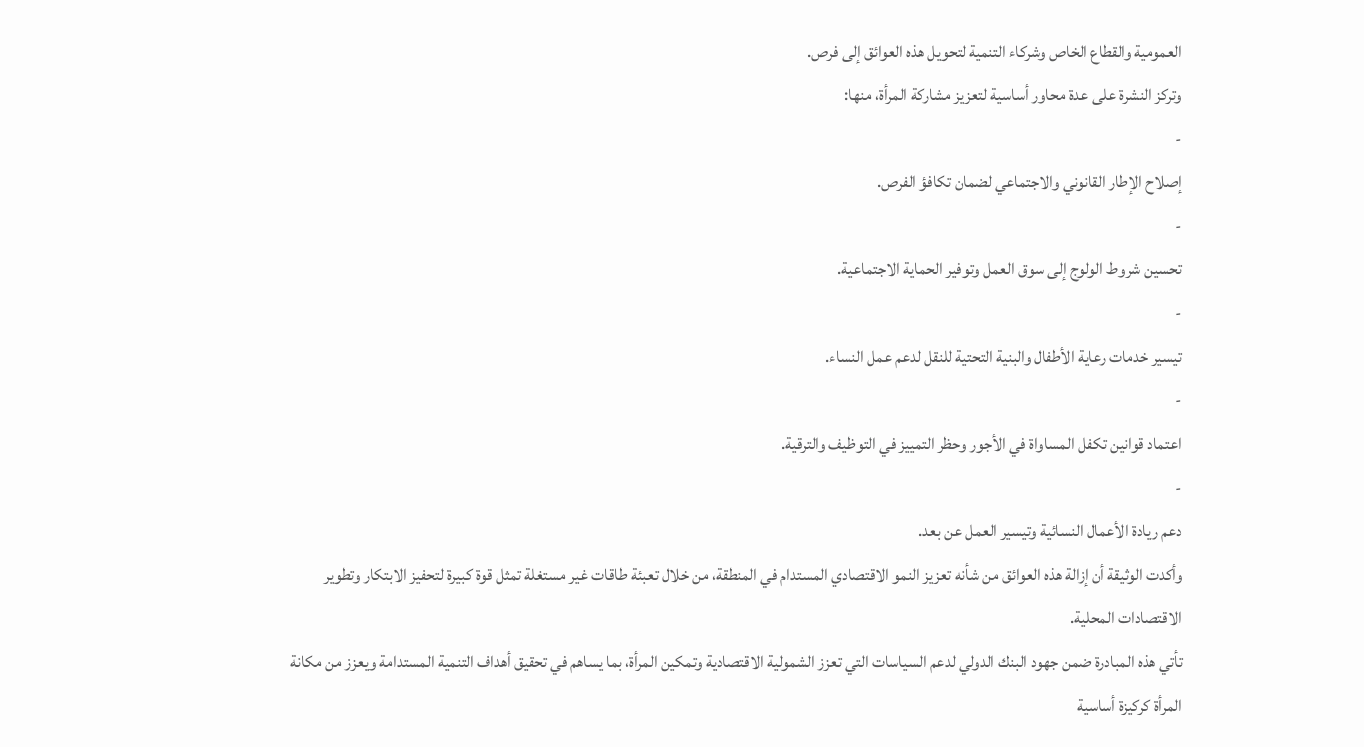العمومية والقطاع الخاص وشركاء التنمية لتحويل هذه العوائق إلى فرص.
وتركز النشرة على عدة محاور أساسية لتعزيز مشاركة المرأة، منها:
-
إصلاح الإطار القانوني والاجتماعي لضمان تكافؤ الفرص.
-
تحسين شروط الولوج إلى سوق العمل وتوفير الحماية الاجتماعية.
-
تيسير خدمات رعاية الأطفال والبنية التحتية للنقل لدعم عمل النساء.
-
اعتماد قوانين تكفل المساواة في الأجور وحظر التمييز في التوظيف والترقية.
-
دعم ريادة الأعمال النسائية وتيسير العمل عن بعد.
وأكدت الوثيقة أن إزالة هذه العوائق من شأنه تعزيز النمو الاقتصادي المستدام في المنطقة، من خلال تعبئة طاقات غير مستغلة تمثل قوة كبيرة لتحفيز الابتكار وتطوير الاقتصادات المحلية.
تأتي هذه المبادرة ضمن جهود البنك الدولي لدعم السياسات التي تعزز الشمولية الاقتصادية وتمكين المرأة، بما يساهم في تحقيق أهداف التنمية المستدامة ويعزز من مكانة المرأة كركيزة أساسية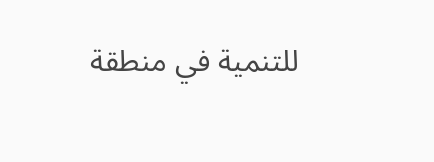للتنمية في منطقة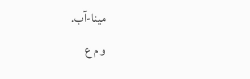مينا-آب.
و م ع